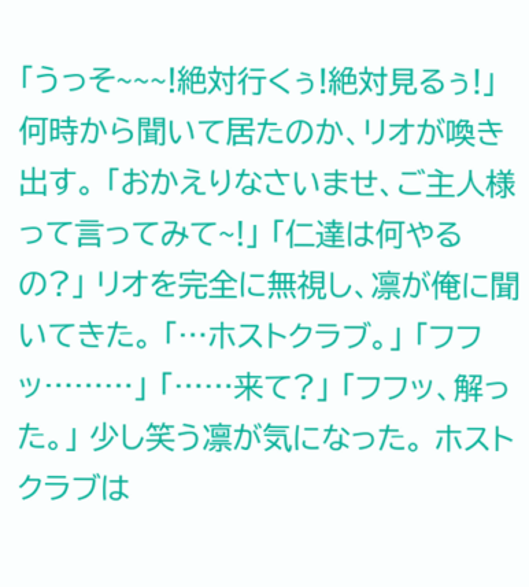「うっそ~~~!絶対行くぅ!絶対見るぅ!」 何時から聞いて居たのか、リオが喚き出す。 「おかえりなさいませ、ご主人様って言ってみて~!」 「仁達は何やるの?」 リオを完全に無視し、凛が俺に聞いてきた。 「…ホストクラブ。」 「フフッ………」 「……来て?」 「フフッ、解った。」 少し笑う凛が気になった。 ホストクラブは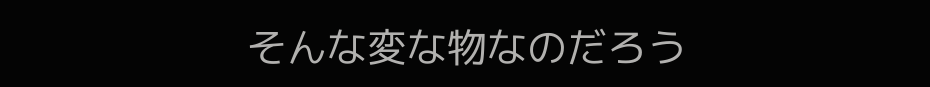そんな変な物なのだろう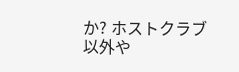か? ホストクラブ以外や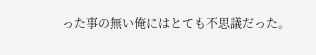った事の無い俺にはとても不思議だった。